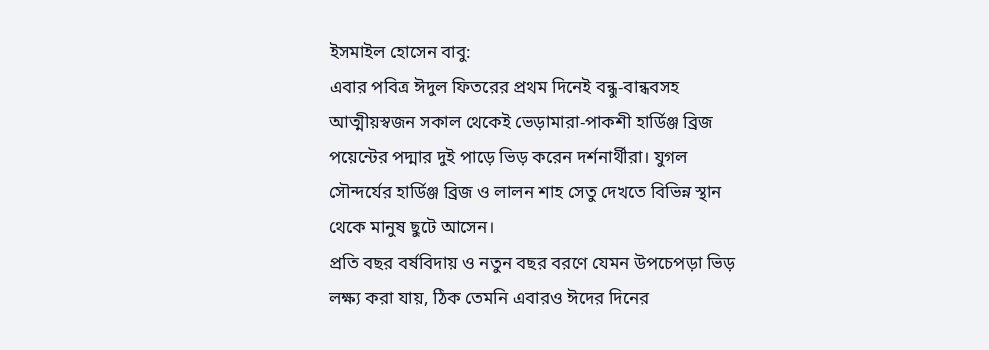ইসমাইল হোসেন বাবু:
এবার পবিত্র ঈদুল ফিতরের প্রথম দিনেই বন্ধু-বান্ধবসহ আত্মীয়স্বজন সকাল থেকেই ভেড়ামারা-পাকশী হার্ডিঞ্জ ব্রিজ পয়েন্টের পদ্মার দুই পাড়ে ভিড় করেন দর্শনার্থীরা। যুগল সৌন্দর্যের হার্ডিঞ্জ ব্রিজ ও লালন শাহ সেতু দেখতে বিভিন্ন স্থান থেকে মানুষ ছুটে আসেন।
প্রতি বছর বর্ষবিদায় ও নতুন বছর বরণে যেমন উপচেপড়া ভিড় লক্ষ্য করা যায়, ঠিক তেমনি এবারও ঈদের দিনের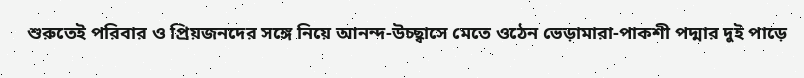শুরুতেই পরিবার ও প্রিয়জনদের সঙ্গে নিয়ে আনন্দ-উচ্ছ্বাসে মেতে ওঠেন ভেড়ামারা-পাকশী পদ্মার দুই পাড়ে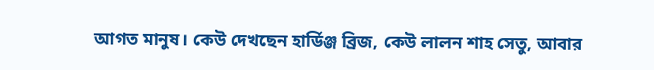আগত মানুষ। কেউ দেখছেন হার্ডিঞ্জ ব্রিজ, কেউ লালন শাহ সেতু, আবার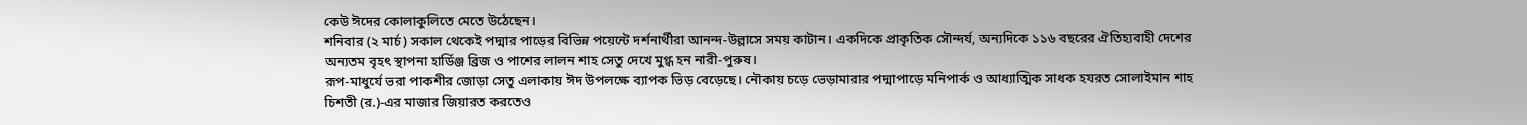কেউ ঈদের কোলাকুলিতে মেতে উঠেছেন।
শনিবার (২ মার্চ) সকাল থেকেই পদ্মার পাড়ের বিভিন্ন পয়েন্টে দর্শনার্থীরা আনন্দ-উল্লাসে সময় কাটান। একদিকে প্রাকৃতিক সৌন্দর্য, অন্যদিকে ১১৬ বছরের ঐতিহ্যবাহী দেশের অন্যতম বৃহৎ স্থাপনা হার্ডিঞ্জ ব্রিজ ও পাশের লালন শাহ সেতু দেখে মুগ্ধ হন নারী-পুরুষ।
রূপ-মাধুর্যে ভরা পাকশীর জোড়া সেতু এলাকায় ঈদ উপলক্ষে ব্যাপক ভিড় বেড়েছে। নৌকায় চড়ে ভেড়ামারার পদ্মাপাড়ে মনিপার্ক ও আধ্যাত্মিক সাধক হযরত সোলাইমান শাহ চিশতী (র.)-এর মাজার জিয়ারত করতেও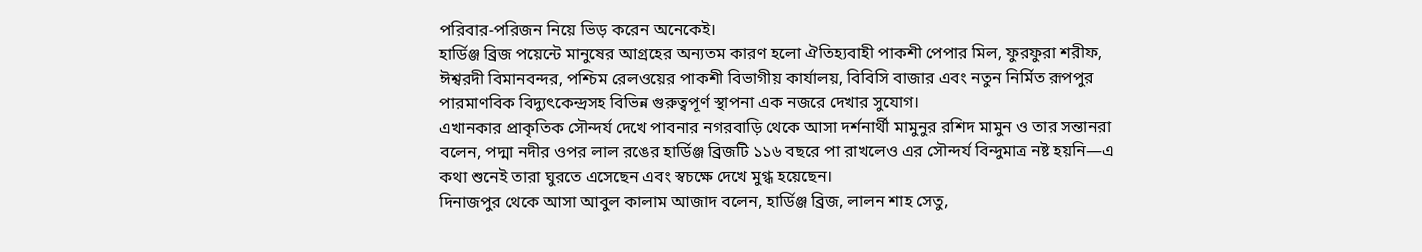পরিবার-পরিজন নিয়ে ভিড় করেন অনেকেই।
হার্ডিঞ্জ ব্রিজ পয়েন্টে মানুষের আগ্রহের অন্যতম কারণ হলো ঐতিহ্যবাহী পাকশী পেপার মিল, ফুরফুরা শরীফ, ঈশ্বরদী বিমানবন্দর, পশ্চিম রেলওয়ের পাকশী বিভাগীয় কার্যালয়, বিবিসি বাজার এবং নতুন নির্মিত রূপপুর পারমাণবিক বিদ্যুৎকেন্দ্রসহ বিভিন্ন গুরুত্বপূর্ণ স্থাপনা এক নজরে দেখার সুযোগ।
এখানকার প্রাকৃতিক সৌন্দর্য দেখে পাবনার নগরবাড়ি থেকে আসা দর্শনার্থী মামুনুর রশিদ মামুন ও তার সন্তানরা বলেন, পদ্মা নদীর ওপর লাল রঙের হার্ডিঞ্জ ব্রিজটি ১১৬ বছরে পা রাখলেও এর সৌন্দর্য বিন্দুমাত্র নষ্ট হয়নি—এ কথা শুনেই তারা ঘুরতে এসেছেন এবং স্বচক্ষে দেখে মুগ্ধ হয়েছেন।
দিনাজপুর থেকে আসা আবুল কালাম আজাদ বলেন, হার্ডিঞ্জ ব্রিজ, লালন শাহ সেতু,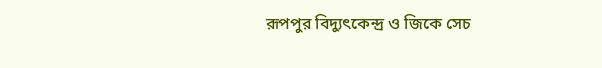রূপপুর বিদ্যুৎকেন্দ্র ও জিকে সেচ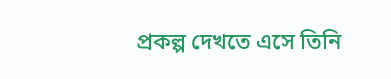প্রকল্প দেখতে এসে তিনি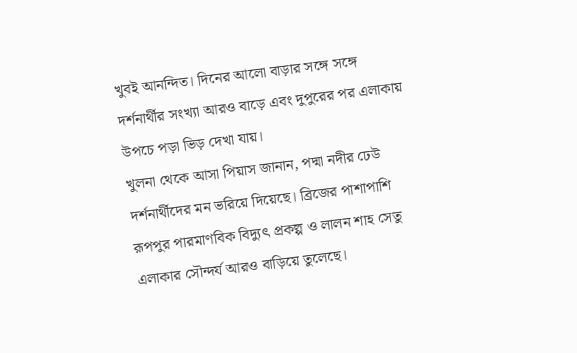খুবই আনন্দিত। দিনের আলো বাড়ার সঙ্গে সঙ্গে দর্শনার্থীর সংখ্যা আরও বাড়ে এবং দুপুরের পর এলাকায় উপচে পড়া ভিড় দেখা যায়।
খুলনা থেকে আসা পিয়াস জানান, পদ্মা নদীর ঢেউ দর্শনার্থীদের মন ভরিয়ে দিয়েছে। ব্রিজের পাশাপাশি রূপপুর পারমাণবিক বিদ্যুৎ প্রকল্প ও লালন শাহ সেতু এলাকার সৌন্দর্য আরও বাড়িয়ে তুলেছে।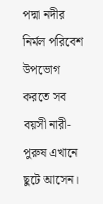পদ্মা নদীর নির্মল পরিবেশ উপভোগ করতে সব বয়সী নারী-পুরুষ এখানে ছুটে আসেন।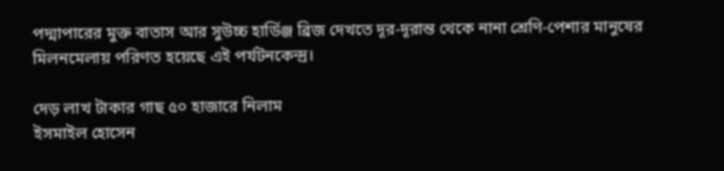পদ্মাপারের মুক্ত বাতাস আর সুউচ্চ হার্ডিঞ্জ ব্রিজ দেখতে দূর-দূরান্ত থেকে নানা শ্রেণি-পেশার মানুষের মিলনমেলায় পরিণত হয়েছে এই পর্যটনকেন্দ্র।

দেড় লাখ টাকার গাছ ৫০ হাজারে নিলাম
ইসমাইল হোসেন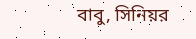বাবু, সিনিয়র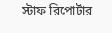স্টাফ রিপোর্টার